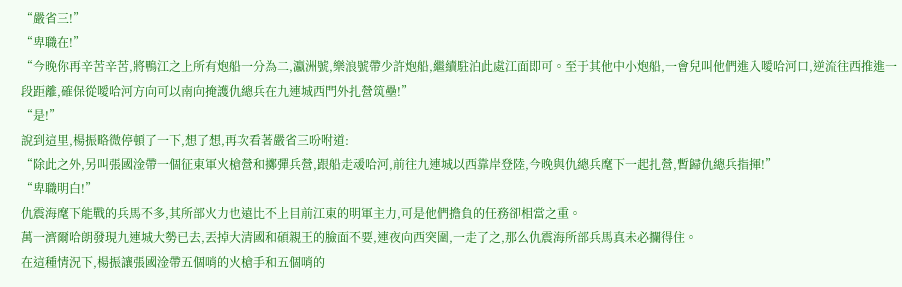“嚴省三!”
“卑職在!”
“今晚你再辛苦辛苦,將鴨江之上所有炮船一分為二,瀛洲號,樂浪號帶少許炮船,繼續駐泊此處江面即可。至于其他中小炮船,一會兒叫他們進入噯哈河口,逆流往西推進一段距離,確保從噯哈河方向可以南向掩護仇總兵在九連城西門外扎營筑壘!”
“是!”
說到這里,楊振略微停頓了一下,想了想,再次看著嚴省三吩咐道:
“除此之外,另叫張國淦帶一個征東軍火槍營和擲彈兵營,跟船走叆哈河,前往九連城以西靠岸登陸,今晚與仇總兵麾下一起扎營,暫歸仇總兵指揮!”
“卑職明白!”
仇震海麾下能戰的兵馬不多,其所部火力也遠比不上目前江東的明軍主力,可是他們擔負的任務卻相當之重。
萬一濟爾哈朗發現九連城大勢已去,丟掉大清國和碩親王的臉面不要,連夜向西突圍,一走了之,那么仇震海所部兵馬真未必攔得住。
在這種情況下,楊振讓張國淦帶五個哨的火槍手和五個哨的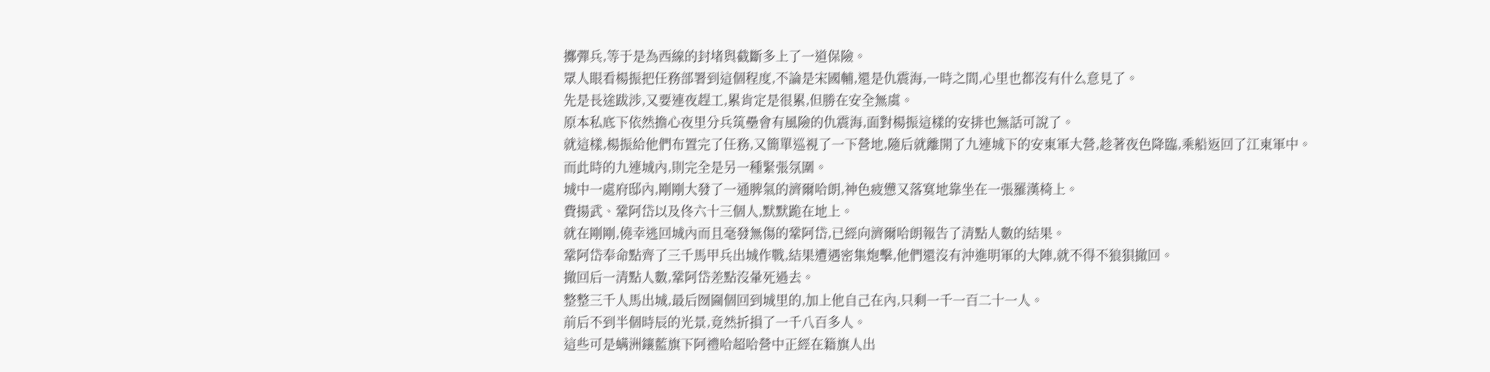擲彈兵,等于是為西線的封堵與截斷多上了一道保險。
眾人眼看楊振把任務部署到這個程度,不論是宋國輔,還是仇震海,一時之間,心里也都沒有什么意見了。
先是長途跋涉,又要連夜趕工,累肯定是很累,但勝在安全無虞。
原本私底下依然擔心夜里分兵筑壘會有風險的仇震海,面對楊振這樣的安排也無話可說了。
就這樣,楊振給他們布置完了任務,又簡單巡視了一下營地,隨后就離開了九連城下的安東軍大營,趁著夜色降臨,乘船返回了江東軍中。
而此時的九連城內,則完全是另一種緊張氛圍。
城中一處府邸內,剛剛大發了一通脾氣的濟爾哈朗,神色疲憊又落寞地靠坐在一張羅漢椅上。
費揚武、鞏阿岱以及佟六十三個人,默默跪在地上。
就在剛剛,僥幸逃回城內而且毫發無傷的鞏阿岱,已經向濟爾哈朗報告了清點人數的結果。
鞏阿岱奉命點齊了三千馬甲兵出城作戰,結果遭遇密集炮擊,他們還沒有沖進明軍的大陣,就不得不狼狽撤回。
撤回后一清點人數,鞏阿岱差點沒暈死過去。
整整三千人馬出城,最后囫圇個回到城里的,加上他自己在內,只剩一千一百二十一人。
前后不到半個時辰的光景,竟然折損了一千八百多人。
這些可是螨洲鑲藍旗下阿禮哈超哈營中正經在籍旗人出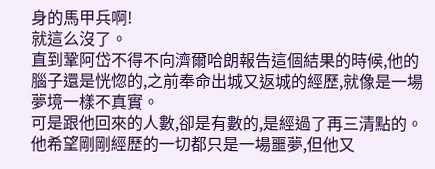身的馬甲兵啊!
就這么沒了。
直到鞏阿岱不得不向濟爾哈朗報告這個結果的時候,他的腦子還是恍惚的,之前奉命出城又返城的經歷,就像是一場夢境一樣不真實。
可是跟他回來的人數,卻是有數的,是經過了再三清點的。
他希望剛剛經歷的一切都只是一場噩夢,但他又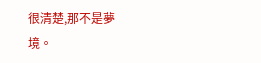很清楚,那不是夢境。